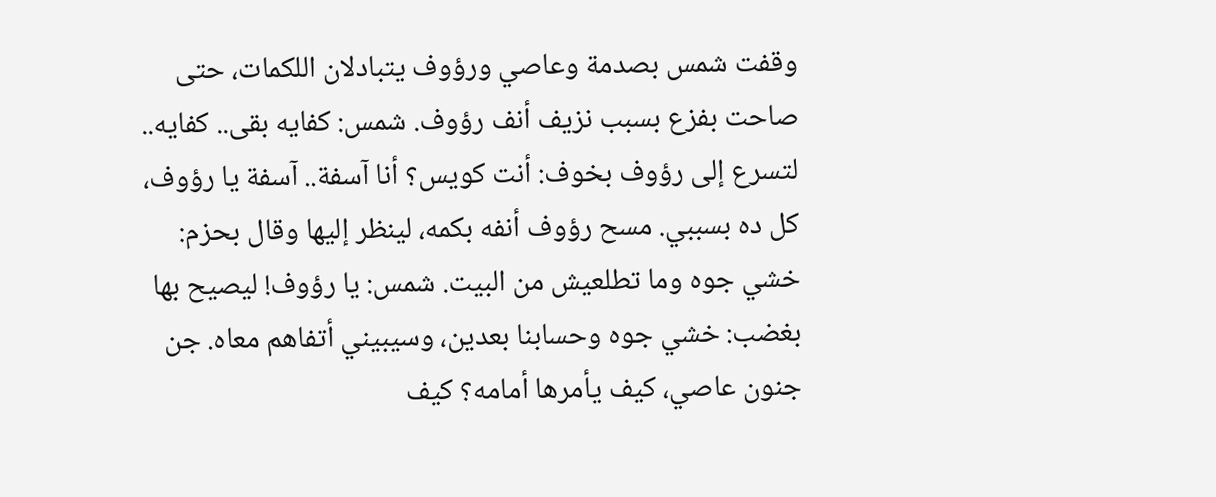وقفت شمس بصدمة وعاصي ورؤوف يتبادلان اللكمات، حتى صاحت بفزع بسبب نزيف أنف رؤوف. شمس: كفايه بقى.. كفايه.. لتسرع إلى رؤوف بخوف: أنت كويس؟ أنا آسفة.. آسفة يا رؤوف، كل ده بسببي. مسح رؤوف أنفه بكمه، لينظر إليها وقال بحزم: خشي جوه وما تطلعيش من البيت. شمس: يا رؤوف! ليصيح بها بغضب: خشي جوه وحسابنا بعدين، وسيبيني أتفاهم معاه. جن جنون عاصي، كيف يأمرها أمامه؟ كيف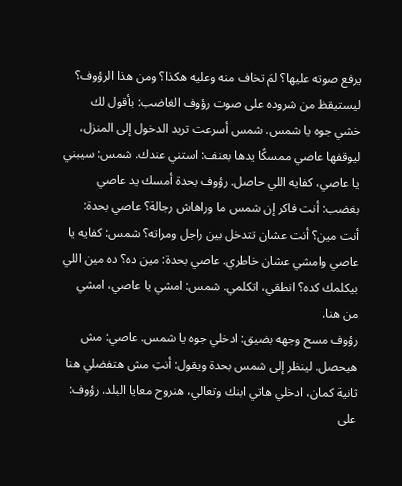يرفع صوته عليها؟ لمَ تخاف منه وعليه هكذا؟ ومن هذا الرؤوف؟
ليستيقظ من شروده على صوت رؤوف الغاضب: بأقول لك خشي جوه يا شمس. شمس أسرعت تريد الدخول إلى المنزل، ليوقفها عاصي ممسكًا يدها بعنف: استني عندك. شمس: سيبني يا عاصي، كفايه اللي حاصل. رؤوف بحدة أمسك يد عاصي بغضب: أنت فاكر إن شمس ما وراهاش رجالة؟ عاصي بحدة: أنت مين؟ أنت عشان تتدخل بين راجل ومراته؟ شمس: كفايه يا عاصي وامشي عشان خاطري. عاصي بحدة: مين ده؟ ده مين اللي بيكلمك كده؟ انطقي، اتكلمي. شمس: امشي يا عاصي، امشي من هنا.
رؤوف مسح وجهه بضيق: ادخلي جوه يا شمس. عاصي: مش هيحصل. لينظر إلى شمس بحدة ويقول: أنتِ مش هتفضلي هنا ثانية كمان، ادخلي هاتي ابنك وتعالي، هنروح معايا البلد. رؤوف: على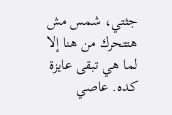جثتي، شمس مش هتتحرك من هنا إلا لما هي تبقى عايزة كده. عاصي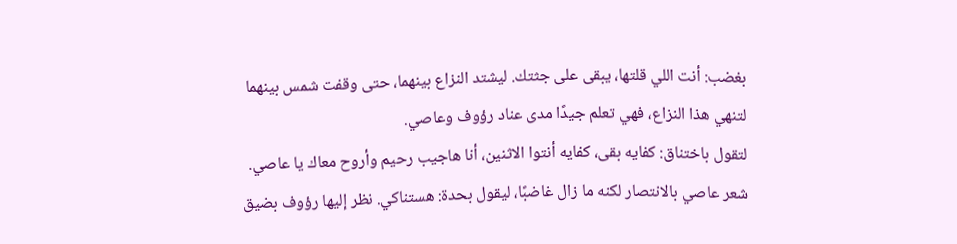بغضب: أنت اللي قلتها، يبقى على جثتك. ليشتد النزاع بينهما، حتى وقفت شمس بينهما لتنهي هذا النزاع، فهي تعلم جيدًا مدى عناد رؤوف وعاصي.
لتقول باختناق: كفايه بقى، كفايه أنتوا الاثنين، أنا هاجيب رحيم وأروح معاك يا عاصي. شعر عاصي بالانتصار لكنه ما زال غاضبًا، ليقول بحدة: هستناكي. نظر إليها رؤوف بضيق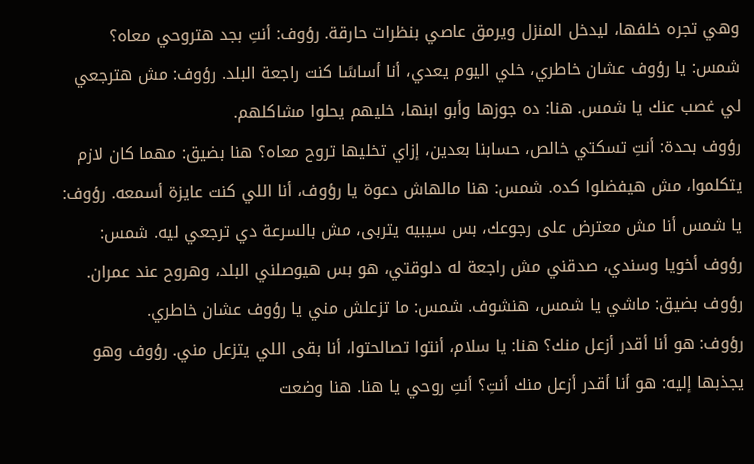وهي تجره خلفها، ليدخل المنزل ويرمق عاصي بنظرات حارقة. رؤوف: أنتِ بجد هتروحي معاه؟ شمس: يا رؤوف عشان خاطري، خلي اليوم يعدي، أنا أساسًا كنت راجعة البلد. رؤوف: مش هترجعي لي غصب عنك يا شمس. هنا: ده جوزها وأبو ابنها، خليهم يحلوا مشاكلهم.
رؤوف بحدة: أنتِ تسكتي خالص، حسابنا بعدين، إزاي تخليها تروح معاه؟ هنا بضيق: مهما كان لازم يتكلموا، مش هيفضلوا كده. شمس: هنا مالهاش دعوة يا رؤوف، أنا اللي كنت عايزة أسمعه. رؤوف: يا شمس أنا مش معترض على رجوعك، بس سيبيه يتربى، مش بالسرعة دي ترجعي ليه. شمس: رؤوف أخويا وسندي، صدقني مش راجعة له دلوقتي، هو بس هيوصلني البلد، وهروح عند عمران. رؤوف بضيق: ماشي يا شمس، هنشوف. شمس: ما تزعلش مني يا رؤوف عشان خاطري.
رؤوف: هو أنا أقدر أزعل منك؟ هنا: يا سلام، أنتوا تصالحتوا، أنا بقى اللي يتزعل مني. رؤوف وهو يجذبها إليه: هو أنا أقدر أزعل منك أنتِ؟ أنتِ روحي يا هنا. هنا وضعت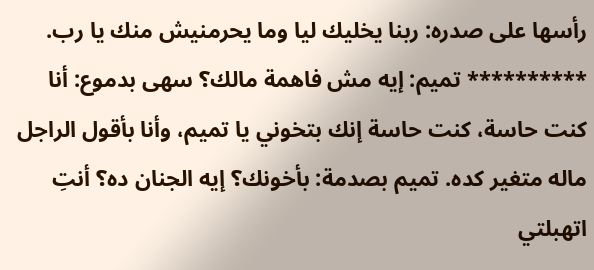رأسها على صدره: ربنا يخليك ليا وما يحرمنيش منك يا رب. ********** تميم: إيه مش فاهمة مالك؟ سهى بدموع: أنا كنت حاسة، كنت حاسة إنك بتخوني يا تميم، وأنا بأقول الراجل ماله متغير كده. تميم بصدمة: بأخونك؟ إيه الجنان ده؟ أنتِ اتهبلتي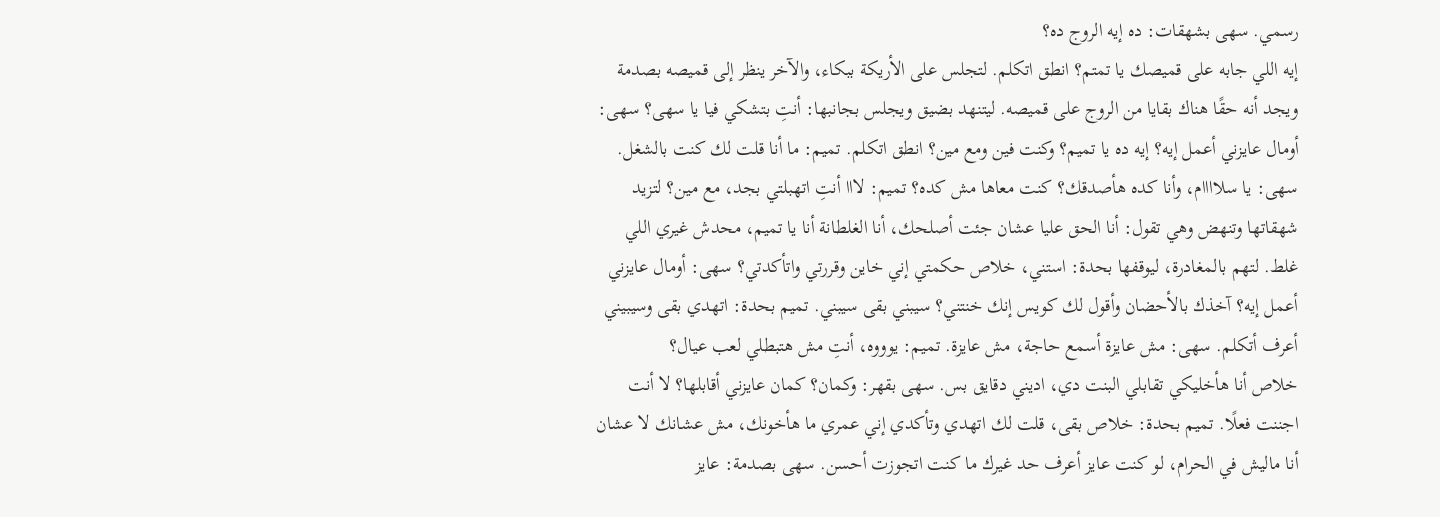رسمي. سهى بشهقات: ده إيه الروج ده؟
إيه اللي جابه على قميصك يا تمتم؟ انطق اتكلم. لتجلس على الأريكة ببكاء، والآخر ينظر إلى قميصه بصدمة ويجد أنه حقًا هناك بقايا من الروج على قميصه. ليتنهد بضيق ويجلس بجانبها: أنتِ بتشكي فيا يا سهى؟ سهى: أومال عايزني أعمل إيه؟ إيه ده يا تميم؟ وكنت فين ومع مين؟ انطق اتكلم. تميم: ما أنا قلت لك كنت بالشغل. سهى: يا سلاااام، وأنا كده هأصدقك؟ كنت معاها مش كده؟ تميم: لااا أنتِ اتهبلتي بجد، مع مين؟ لتزيد
شهقاتها وتنهض وهي تقول: أنا الحق عليا عشان جئت أصلحك، أنا الغلطانة أنا يا تميم، محدش غيري اللي غلط. لتهم بالمغادرة، ليوقفها بحدة: استني، خلاص حكمتي إني خاين وقررتي واتأكدتي؟ سهى: أومال عايزني أعمل إيه؟ آخذك بالأحضان وأقول لك كويس إنك خنتني؟ سيبني بقى سيبني. تميم بحدة: اتهدي بقى وسيبيني أعرف أتكلم. سهى: مش عايزة أسمع حاجة، مش عايزة. تميم: يوووه، أنتِ مش هتبطلي لعب عيال؟
خلاص أنا هأخليكي تقابلي البنت دي، اديني دقايق بس. سهى بقهر: وكمان؟ كمان عايزني أقابلها؟ لا أنت اجننت فعلًا. تميم بحدة: خلاص بقى، قلت لك اتهدي وتأكدي إني عمري ما هأخونك، مش عشانك لا عشان أنا ماليش في الحرام، لو كنت عايز أعرف حد غيرك ما كنت اتجوزت أحسن. سهى بصدمة: عايز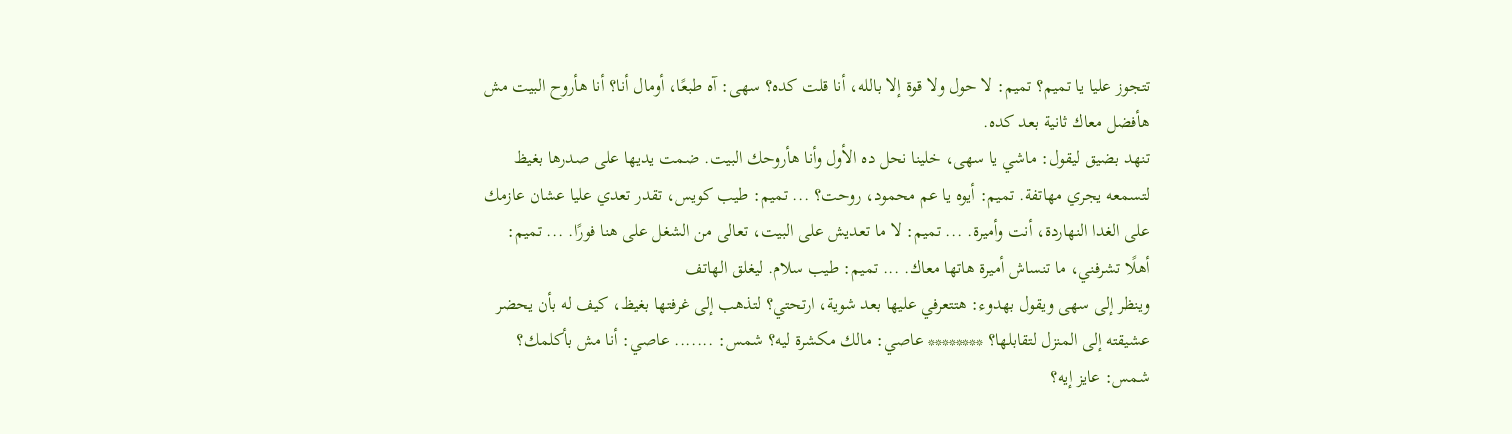تتجوز عليا يا تميم؟ تميم: لا حول ولا قوة إلا بالله، أنا قلت كده؟ سهى: آه طبعًا، أومال أنا؟ أنا هأروح البيت مش هأفضل معاك ثانية بعد كده.
تنهد بضيق ليقول: ماشي يا سهى، خلينا نحل ده الأول وأنا هأروحك البيت. ضمت يديها على صدرها بغيظ لتسمعه يجري مهاتفة. تميم: أيوه يا عم محمود، روحت؟ ... تميم: طيب كويس، تقدر تعدي عليا عشان عازمك على الغدا النهاردة، أنت وأميرة. ... تميم: لا ما تعديش على البيت، تعالى من الشغل على هنا فورًا. ... تميم: أهلًا تشرفني، ما تنساش أميرة هاتها معاك. ... تميم: طيب سلام. ليغلق الهاتف
وينظر إلى سهى ويقول بهدوء: هتتعرفي عليها بعد شوية، ارتحتي؟ لتذهب إلى غرفتها بغيظ، كيف له بأن يحضر عشيقته إلى المنزل لتقابلها؟ ******** عاصي: مالك مكشرة ليه؟ شمس: ....... عاصي: أنا مش بأكلمك؟ شمس: عايز إيه؟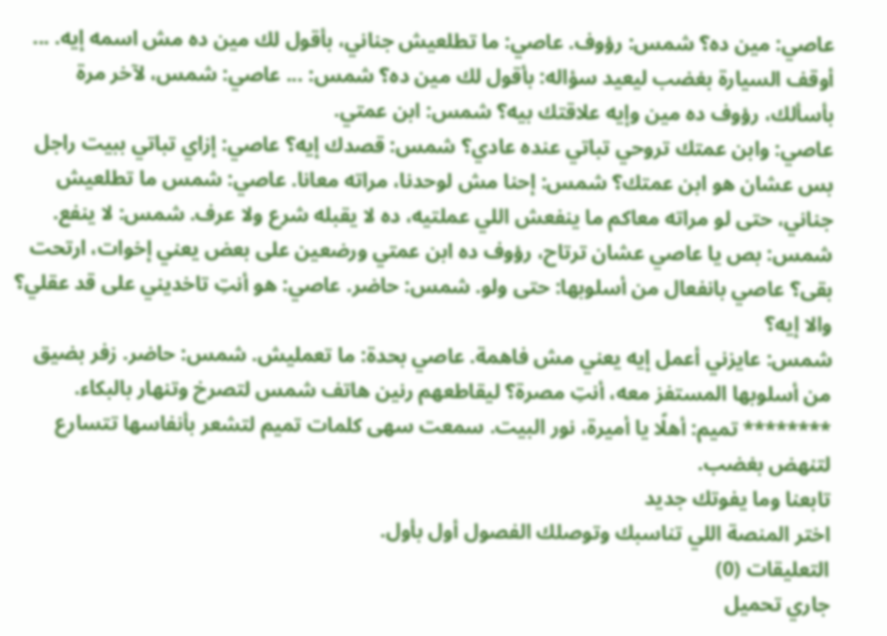عاصي: مين ده؟ شمس: رؤوف. عاصي: ما تطلعيش جناني، بأقول لك مين ده مش اسمه إيه. ... أوقف السيارة بغضب ليعيد سؤاله: بأقول لك مين ده؟ شمس: ... عاصي: شمس، لآخر مرة بأسألك، رؤوف ده مين وإيه علاقتك بيه؟ شمس: ابن عمتي.
عاصي: وابن عمتك تروحي تباتي عنده عادي؟ شمس: قصدك إيه؟ عاصي: إزاي تباتي ببيت راجل بس عشان هو ابن عمتك؟ شمس: إحنا مش لوحدنا، مراته معانا. عاصي: شمس ما تطلعيش جناني، حتى لو مراته معاكم ما ينفعش اللي عملتيه، ده لا يقبله شرع ولا عرف. شمس: لا ينفع. شمس: بص يا عاصي عشان ترتاح، رؤوف ده ابن عمتي ورضعين على بعض يعني إخوات، ارتحت بقى؟ عاصي بانفعال من أسلوبها: حتى ولو. شمس: حاضر. عاصي: هو أنتِ تاخديني على قد عقلي؟ والا إيه؟
شمس: عايزني أعمل إيه يعني مش فاهمة. عاصي بحدة: ما تعمليش. شمس: حاضر. زفر بضيق من أسلوبها المستفز معه، أنتِ مصرة؟ ليقاطعهم رنين هاتف شمس لتصرخ وتنهار بالبكاء. ******** تميم: أهلًا يا أميرة، نور البيت. سمعت سهى كلمات تميم لتشعر بأنفاسها تتسارع لتنهض بغضب.
تابعنا وما يفوتك جديد
اختر المنصة اللي تناسبك وتوصلك الفصول أول بأول.
التعليقات (0)
جاري تحميل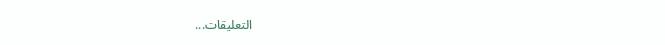التعليقات...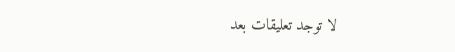لا توجد تعليقات بعد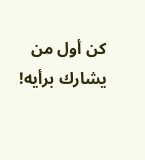كن أول من يشارك برأيه!